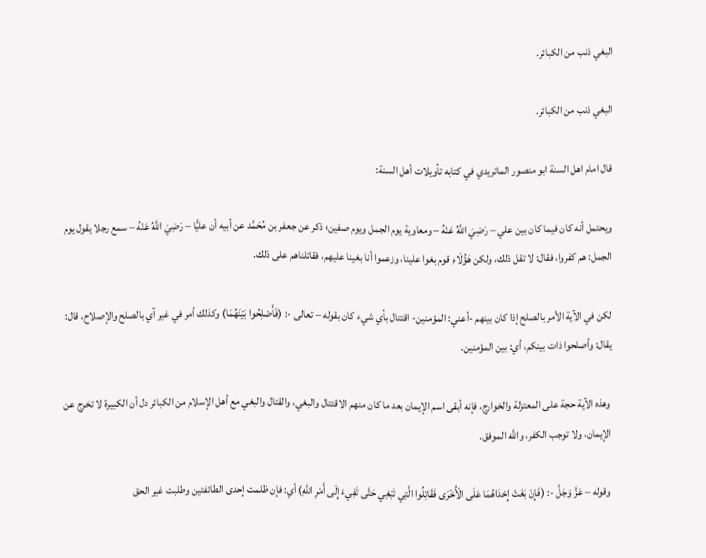البغي ذنب من الكبائر.

البغي ذنب من الكبائر.

قال امام اهل السنة ابو منصور الماتريدي في كتابه تأويلات أهل السنة:

ويحتمل أنه كان فيما كان بين علي – رَضِيَ اللَّهُ عَنْهُ – ومعاوية يوم الجمل ويوم صفين؛ ذكر عن جعفر بن مُحَمَّد عن أبيه أن عليًّا – رَضِيَ اللَّهُ عَنْهُ – سمع رجلا يقول يوم الجمل: هم كفروا، فقال: لا تقل ذلك، ولكن هَؤُلَاءِ قوم بغوا علينا، وزعموا أنا بغينا عليهم، فقاتلناهم على ذلك.

لكن في الآية الأمر بالصلح إذا كان بينهم -أعني: المؤمنين- اقتتال بأي شيء كان بقوله – تعالى -: (فَأَصْلِحُوا بَيْنَهُمَا) وكذلك أمر في غير آي بالصلح والإصلاح، قال: يقال: وأصلحوا ذات بينكم، أي: بين المؤمنين.

وهذه الآية حجة على المعتزلة والخوارج، فإنه أبقى اسم الإيمان بعد ما كان منهم الاقتتال والبغي، والقتال والبغي مع أهل الإسلام من الكبائر دل أن الكبيرة لا تخرج عن الإيمان، ولا توجب الكفر، واللَّه الموفق.

وقوله – عَزَّ وَجَلَّ -: (فَإِنْ بَغَتْ إِحْدَاهُمَا عَلَى الْأُخْرَى فَقَاتِلُوا الَّتِي تَبْغِي حَتَّى تَفِيءَ إِلَى أَمْرِ اللهِ) أي: فإن ظلمت إحدى الطائفتين وطلبت غير الحق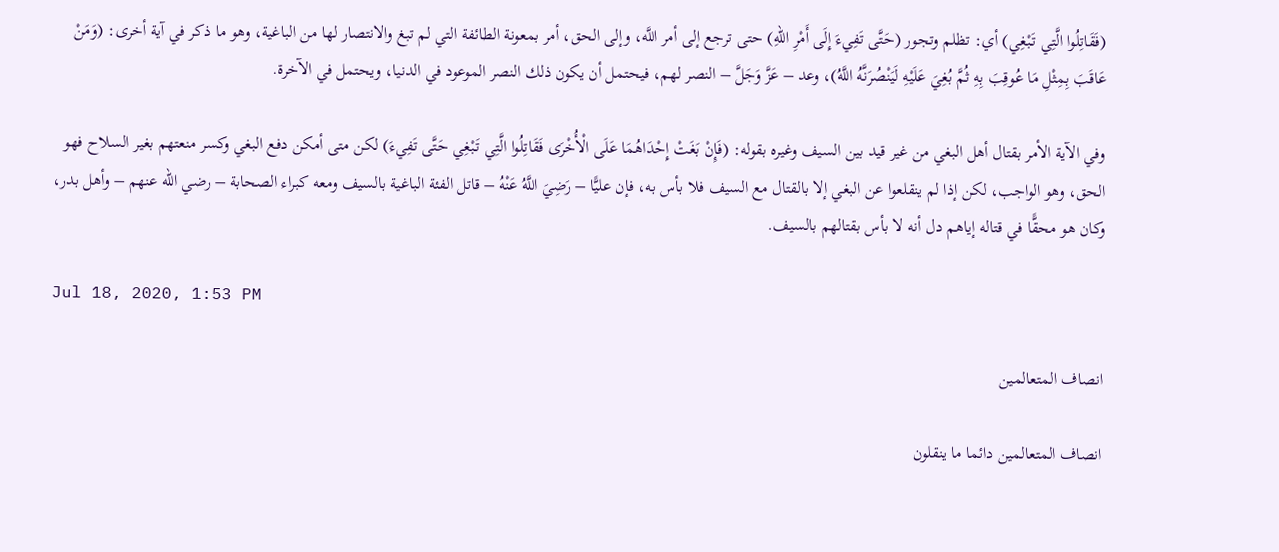(فَقَاتِلُوا الَّتِي تَبْغِي) أي: تظلم وتجور (حَتَّى تَفِيءَ إِلَى أَمْرِ اللهِ) حتى ترجع إلى أمر اللَّه، وإلى الحق، أمر بمعونة الطائفة التي لم تبغ والانتصار لها من الباغية، وهو ما ذكر في آية أخرى: (وَمَنْ عَاقَبَ بِمِثْلِ مَا عُوقِبَ بِهِ ثُمَّ بُغِيَ عَلَيْهِ لَيَنْصُرَنَّهُ اللَّهُ)، وعد – عَزَّ وَجَلَّ – النصر لهم، فيحتمل أن يكون ذلك النصر الموعود في الدنيا، ويحتمل في الآخرة.

وفي الآية الأمر بقتال أهل البغي من غير قيد بين السيف وغيره بقوله: (فَإِنْ بَغَتْ إِحْدَاهُمَا عَلَى الْأُخْرَى فَقَاتِلُوا الَّتِي تَبْغِي حَتَّى تَفِيءَ) لكن متى أمكن دفع البغي وكسر منعتهم بغير السلاح فهو الحق، وهو الواجب، لكن إذا لم ينقلعوا عن البغي إلا بالقتال مع السيف فلا بأس به، فإن عليًّا – رَضِيَ اللَّهُ عَنْهُ – قاتل الفئة الباغية بالسيف ومعه كبراء الصحابة – رضي الله عنهم – وأهل بدر، وكان هو محقًّا في قتاله إياهم دل أنه لا بأس بقتالهم بالسيف.

Jul 18, 2020, 1:53 PM

انصاف المتعالمين

انصاف المتعالمين دائما ما ينقلون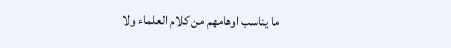ما يناسب اوهامهم من كلام العلماء ولا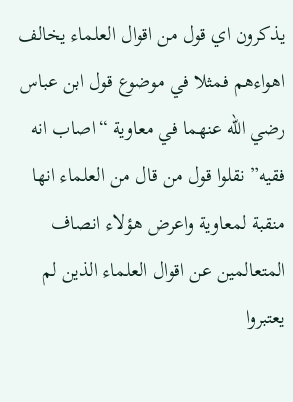يذكرون اي قول من اقوال العلماء يخالف اهواءهم فمثلا في موضوع قول ابن عباس رضي الله عنهما في معاوية “اصاب انه فقيه” نقلوا قول من قال من العلماء انها منقبة لمعاوية واعرض هؤلاء انصاف المتعالمين عن اقوال العلماء الذين لم يعتبروا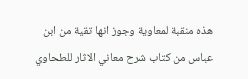هذه منقبة لمعاوية وجوز انها تقية من ابن عباس من كتاب شرح معاني الاثار للطحاوي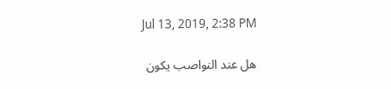Jul 13, 2019, 2:38 PM

هل عند النواصب يكون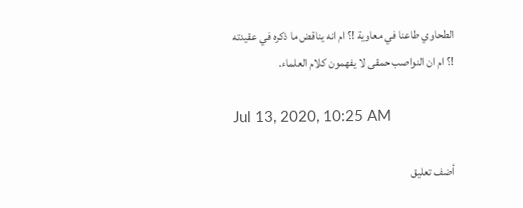الطحاوي طاعنا في معاوية !؟ ام انه يناقض ما ذكره في عقيدته !؟ ام ان النواصب حمقى لا يفهمون كلام العلماء.

Jul 13, 2020, 10:25 AM

أضف تعليق